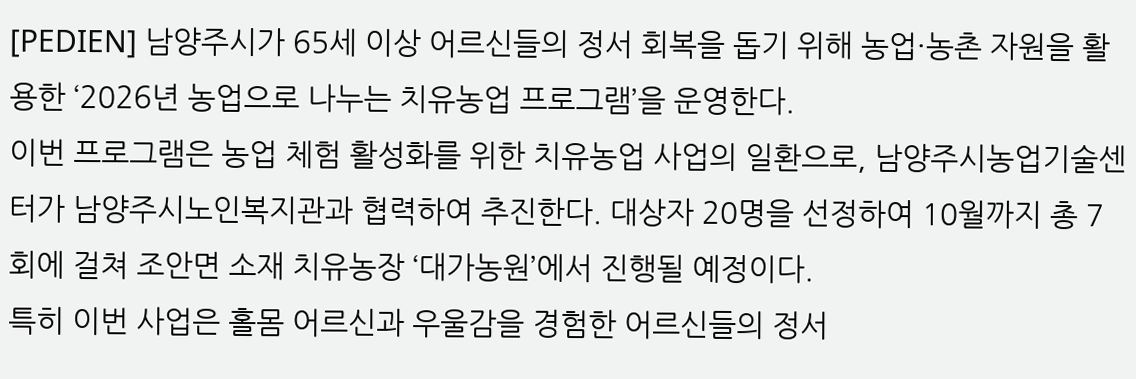[PEDIEN] 남양주시가 65세 이상 어르신들의 정서 회복을 돕기 위해 농업·농촌 자원을 활용한 ‘2026년 농업으로 나누는 치유농업 프로그램’을 운영한다.
이번 프로그램은 농업 체험 활성화를 위한 치유농업 사업의 일환으로, 남양주시농업기술센터가 남양주시노인복지관과 협력하여 추진한다. 대상자 20명을 선정하여 10월까지 총 7회에 걸쳐 조안면 소재 치유농장 ‘대가농원’에서 진행될 예정이다.
특히 이번 사업은 홀몸 어르신과 우울감을 경험한 어르신들의 정서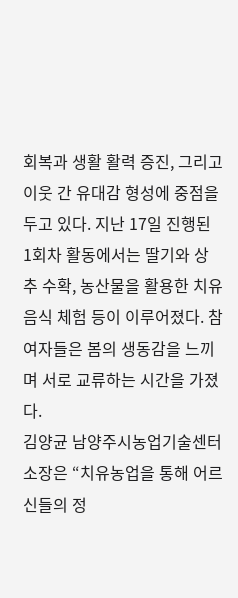회복과 생활 활력 증진, 그리고 이웃 간 유대감 형성에 중점을 두고 있다. 지난 17일 진행된 1회차 활동에서는 딸기와 상추 수확, 농산물을 활용한 치유 음식 체험 등이 이루어졌다. 참여자들은 봄의 생동감을 느끼며 서로 교류하는 시간을 가졌다.
김양균 남양주시농업기술센터 소장은 “치유농업을 통해 어르신들의 정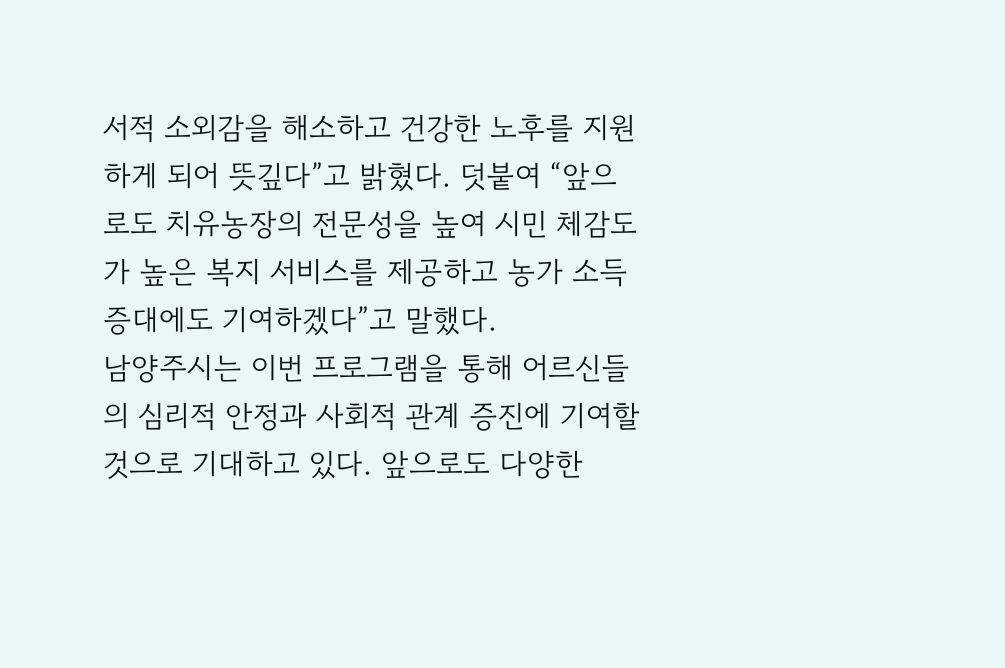서적 소외감을 해소하고 건강한 노후를 지원하게 되어 뜻깊다”고 밝혔다. 덧붙여 “앞으로도 치유농장의 전문성을 높여 시민 체감도가 높은 복지 서비스를 제공하고 농가 소득 증대에도 기여하겠다”고 말했다.
남양주시는 이번 프로그램을 통해 어르신들의 심리적 안정과 사회적 관계 증진에 기여할 것으로 기대하고 있다. 앞으로도 다양한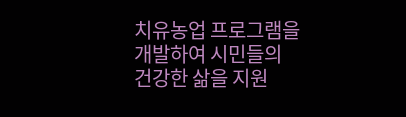치유농업 프로그램을 개발하여 시민들의 건강한 삶을 지원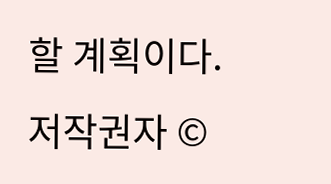할 계획이다.
저작권자 ©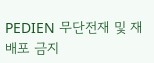PEDIEN 무단전재 및 재배포 금지